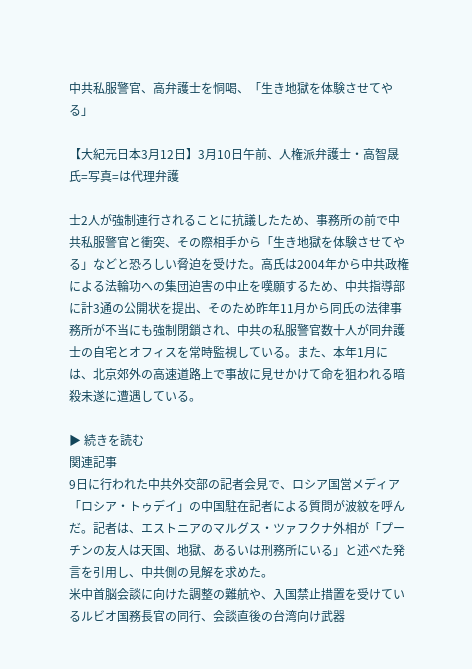中共私服警官、高弁護士を恫喝、「生き地獄を体験させてやる」

【大紀元日本3月12日】3月10日午前、人権派弁護士・高智晟氏=写真=は代理弁護

士2人が強制連行されることに抗議したため、事務所の前で中共私服警官と衝突、その際相手から「生き地獄を体験させてやる」などと恐ろしい脅迫を受けた。高氏は2004年から中共政権による法輪功への集団迫害の中止を嘆願するため、中共指導部に計3通の公開状を提出、そのため昨年11月から同氏の法律事務所が不当にも強制閉鎖され、中共の私服警官数十人が同弁護士の自宅とオフィスを常時監視している。また、本年1月には、北京郊外の高速道路上で事故に見せかけて命を狙われる暗殺未遂に遭遇している。

▶ 続きを読む
関連記事
9日に行われた中共外交部の記者会見で、ロシア国営メディア「ロシア・トゥデイ」の中国駐在記者による質問が波紋を呼んだ。記者は、エストニアのマルグス・ツァフクナ外相が「プーチンの友人は天国、地獄、あるいは刑務所にいる」と述べた発言を引用し、中共側の見解を求めた。
米中首脳会談に向けた調整の難航や、入国禁止措置を受けているルビオ国務長官の同行、会談直後の台湾向け武器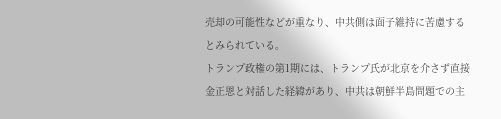売却の可能性などが重なり、中共側は面子維持に苦慮するとみられている。
トランプ政権の第1期には、トランプ氏が北京を介さず直接金正恩と対話した経緯があり、中共は朝鮮半島問題での主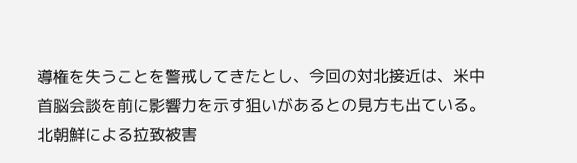導権を失うことを警戒してきたとし、今回の対北接近は、米中首脳会談を前に影響力を示す狙いがあるとの見方も出ている。
北朝鮮による拉致被害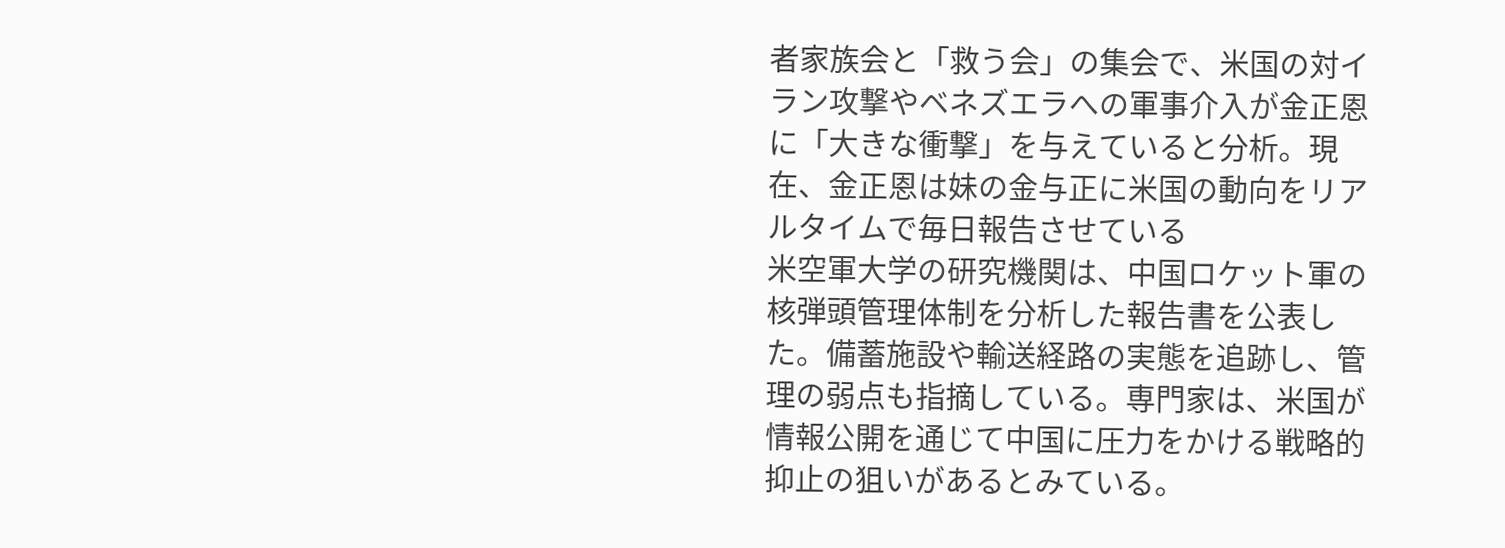者家族会と「救う会」の集会で、米国の対イラン攻撃やベネズエラへの軍事介入が金正恩に「大きな衝撃」を与えていると分析。現在、金正恩は妹の金与正に米国の動向をリアルタイムで毎日報告させている
米空軍大学の研究機関は、中国ロケット軍の核弾頭管理体制を分析した報告書を公表した。備蓄施設や輸送経路の実態を追跡し、管理の弱点も指摘している。専門家は、米国が情報公開を通じて中国に圧力をかける戦略的抑止の狙いがあるとみている。